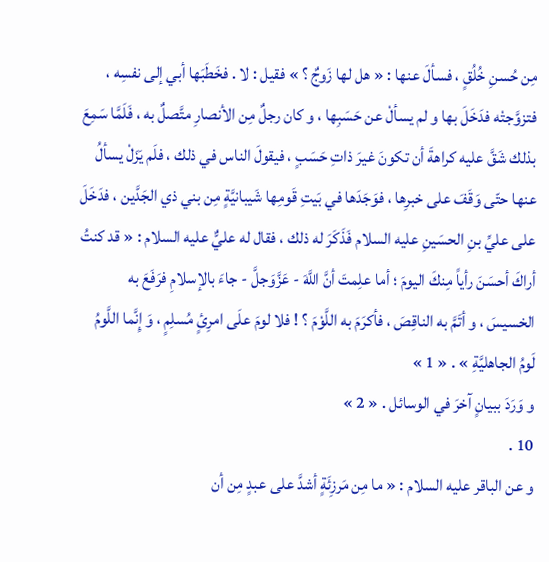مِن حُسنِ خُلُقٍ ، فسألَ عنها : « هل لها زَوجٌ ؟ » فقيل : لا . فخَطَبَها أبي إلى نفسِه ، فتزوَّجتْه فدَخَلَ بها و لم يسألْ عن حَسَبِها ، و كان رجلٌ مِن الأنصارِ متَّصلٌ به ، فَلَمَّا سَمِعَ بذلك شَقَّ عليه كراهةَ أن تكونَ غيرَ ذاتِ حَسَبٍ ، فيقولَ الناس في ذلك ، فلَم يَزَلْ يسألُ عنها حتّى وَقَفَ على خبرِها ، فوَجَدَها في بَيتِ قَومِها شَيبانيَّةٍ مِن بني ذي الجَدَّين ، فدَخَلَ على عليِّ بنِ الحسَينِ عليه السلام فَذَكَرَ له ذلك ، فقال له عليٌّ عليه السلام : « قد كنتُ أراكَ أحسَنَ رأياً مِنكَ اليومَ ؛ أما علِمتَ أنَّ اللَّهَ - عَزَّوَجلَّ - جاءَ بالإسلامِ فرَفَعَ به الخسيسَ ، و أتَمَّ به الناقِصَ ، فأكرَمَ به اللَّوْمَ ؟ ! فلا لومَ علَى امرِئٍ مُسلِمٍ ، وَ إِنَّما اللَّومُ لَومُ الجاهليَّةِ » . « 1 »
و وَرَدَ ببيانٍ آخرَ في الوسائل . « 2 »
10 .
و عن الباقر عليه السلام : « ما مِن مَرزِئَةٍ أشدَّ على عبدٍ مِن أن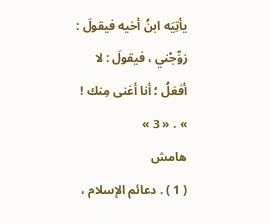يأتِيَه ابنُ أخيه فيقولَ : زوِّجْني ، فيقولَ : لا أفعَلُ ؛ أنا أغنى مِنك ! » . « 3 »
هامش
( 1 ) . دعائم الإسلام ،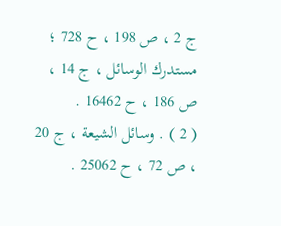ج 2 ، ص 198 ، ح 728 ؛ مستدرك الوسائل ، ج 14 ، ص 186 ، ح 16462 .
( 2 ) . وسائل الشيعة ، ج 20 ، ص 72 ، ح 25062 .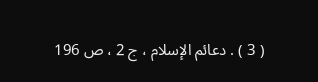( 3 ) . دعائم الإسلام ، ج 2 ، ص 196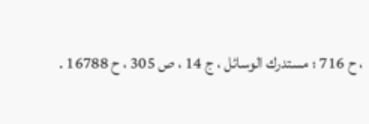، ح 716 ؛ مستدرك الوسائل ، ج 14 ، ص 305 ، ح 16788 .